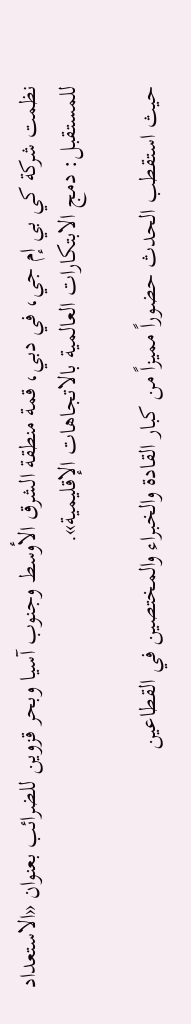نظمت شركة كي بي إم جي، في دبي، قمة منطقة الشرق الأوسط وجنوب آسيا وبحر قزوين للضرائب بعنوان «الاستعداد للمستقبل: دمج الابتكارات العالمية بالاتجاهات الإقليمية».

حيث استقطب الحدث حضوراً مميزاً من كبار القادة والخبراء والمختصين في القطاعين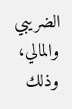الضريبي والمالي، وذلك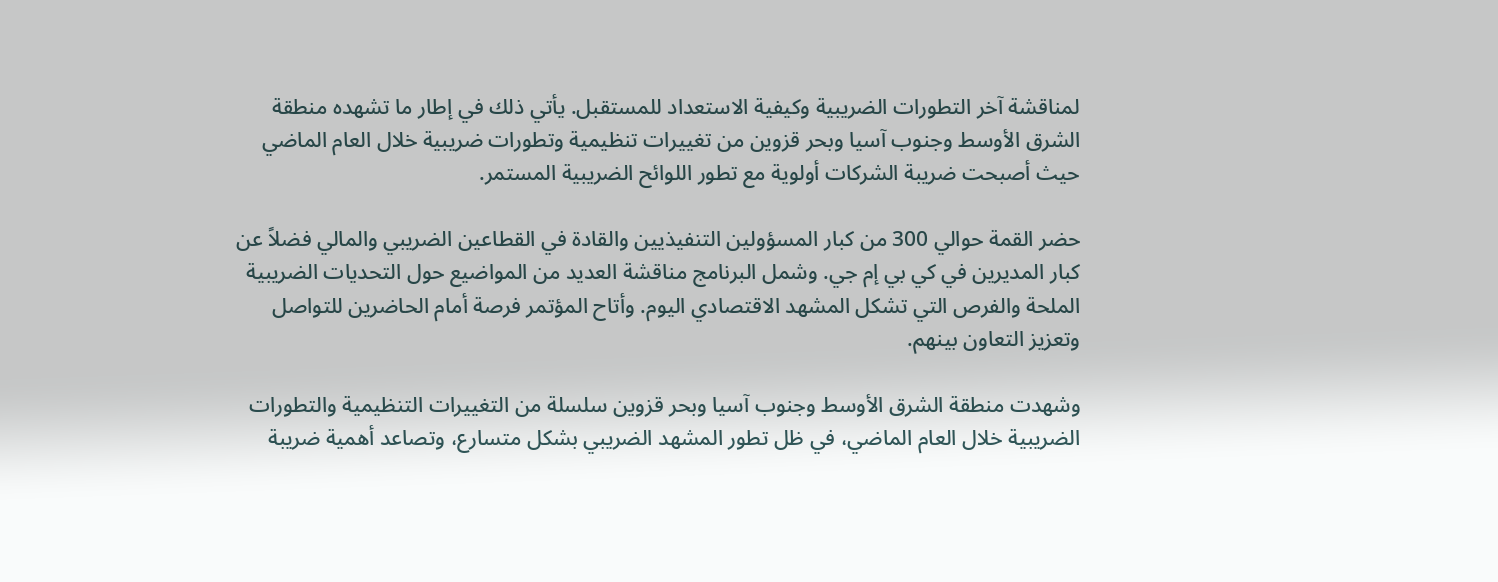لمناقشة آخر التطورات الضريبية وكيفية الاستعداد للمستقبل. يأتي ذلك في إطار ما تشهده منطقة الشرق الأوسط وجنوب آسيا وبحر قزوين من تغييرات تنظيمية وتطورات ضريبية خلال العام الماضي حيث أصبحت ضريبة الشركات أولوية مع تطور اللوائح الضريبية المستمر.

حضر القمة حوالي 300 من كبار المسؤولين التنفيذيين والقادة في القطاعين الضريبي والمالي فضلاً عن كبار المديرين في كي بي إم جي. وشمل البرنامج مناقشة العديد من المواضيع حول التحديات الضريبية الملحة والفرص التي تشكل المشهد الاقتصادي اليوم. وأتاح المؤتمر فرصة أمام الحاضرين للتواصل وتعزيز التعاون بينهم.

وشهدت منطقة الشرق الأوسط وجنوب آسيا وبحر قزوين سلسلة من التغييرات التنظيمية والتطورات الضريبية خلال العام الماضي، في ظل تطور المشهد الضريبي بشكل متسارع، وتصاعد أهمية ضريبة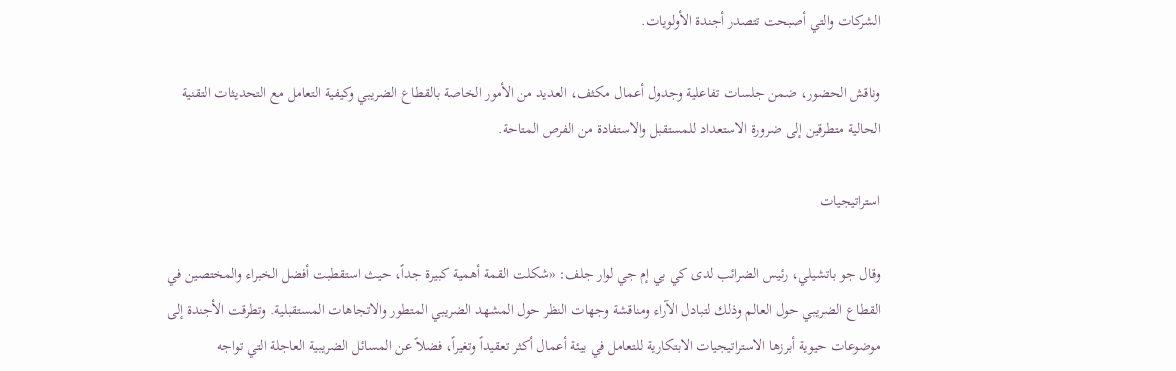الشركات والتي أصبحت تتصدر أجندة الأولويات.

وناقش الحضور، ضمن جلسات تفاعلية وجدول أعمال مكثف، العديد من الأمور الخاصة بالقطاع الضريبي وكيفية التعامل مع التحديثات التقنية الحالية متطرقين إلى ضرورة الاستعداد للمستقبل والاستفادة من الفرص المتاحة.

استراتيجيات

وقال جو باتشيلي، رئيس الضرائب لدى كي بي إم جي لوار جلف: «شكلت القمة أهمية كبيرة جداً، حيث استقطبت أفضل الخبراء والمختصين في القطاع الضريبي حول العالم وذلك لتبادل الآراء ومناقشة وجهات النظر حول المشهد الضريبي المتطور والاتجاهات المستقبلية. وتطرقت الأجندة إلى موضوعات حيوية أبرزها الاستراتيجيات الابتكارية للتعامل في بيئة أعمال أكثر تعقيداً وتغيراً، فضلاً عن المسائل الضريبية العاجلة التي تواجه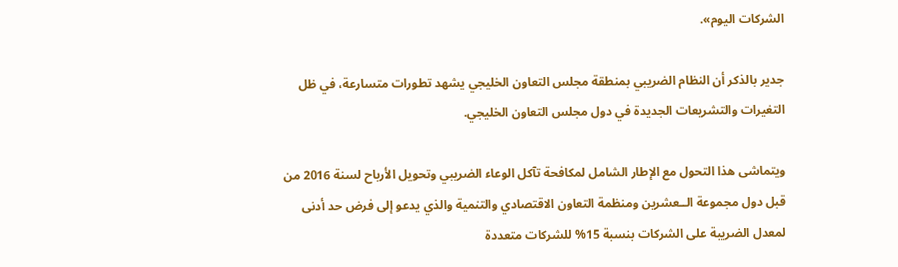الشركات اليوم».

جدير بالذكر أن النظام الضريبي بمنطقة مجلس التعاون الخليجي يشهد تطورات متسارعة، في ظل التغيرات والتشريعات الجديدة في دول مجلس التعاون الخليجي.

ويتماشى هذا التحول مع الإطار الشامل لمكافحة تآكل الوعاء الضريبي وتحويل الأرباح لسنة 2016 من قبل دول مجموعة الــعشرين ومنظمة التعاون الاقتصادي والتنمية والذي يدعو إلى فرض حد أدنى لمعدل الضريبة على الشركات بنسبة 15% للشركات متعددة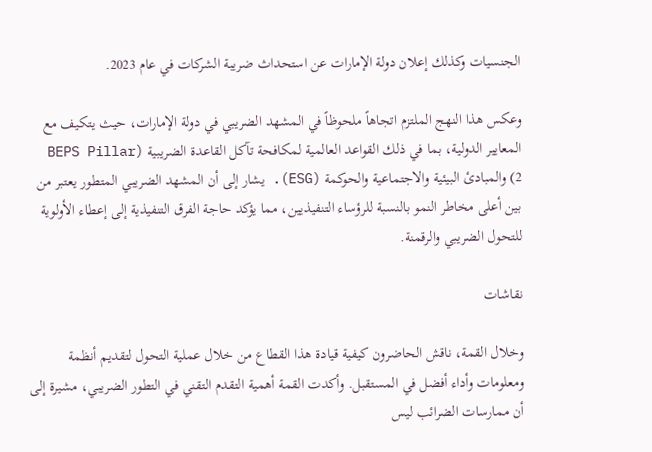الجنسيات وكذلك إعلان دولة الإمارات عن استحداث ضريبة الشركات في عام 2023.

وعكس هذا النهج الملتزم اتجاهاً ملحوظاً في المشهد الضريبي في دولة الإمارات، حيث يتكيف مع المعايير الدولية، بما في ذلك القواعد العالمية لمكافحة تآكل القاعدة الضريبية (BEPS Pillar 2) والمبادئ البيئية والاجتماعية والحوكمة (ESG). يشار إلى أن المشهد الضريبي المتطور يعتبر من بين أعلى مخاطر النمو بالنسبة للرؤساء التنفيذيين، مما يؤكد حاجة الفرق التنفيذية إلى إعطاء الأولوية للتحول الضريبي والرقمنة.

نقاشات

وخلال القمة، ناقش الحاضرون كيفية قيادة هذا القطاع من خلال عملية التحول لتقديم أنظمة ومعلومات وأداء أفضل في المستقبل. وأكدت القمة أهمية التقدم التقني في التطور الضريبي، مشيرة إلى أن ممارسات الضرائب ليس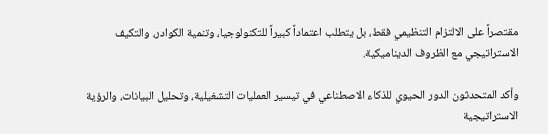مقتصراً على الالتزام التنظيمي فقط، بل يتطلب اعتماداً كبيراً للتكنولوجيا، وتنمية الكوادر، والتكيف الاستراتيجي مع الظروف الديناميكية.

وأكد المتحدثون الدور الحيوي للذكاء الاصطناعي في تيسير العمليات التشغيلية، وتحليل البيانات، والرؤية الاستراتيجية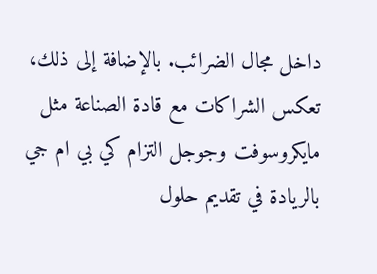داخل مجال الضرائب. بالإضافة إلى ذلك، تعكس الشراكات مع قادة الصناعة مثل مايكروسوفت وجوجل التزام كي بي ام جي بالريادة في تقديم حلول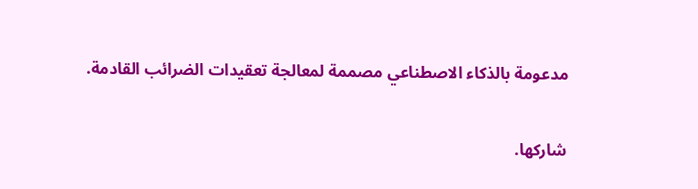مدعومة بالذكاء الاصطناعي مصممة لمعالجة تعقيدات الضرائب القادمة.

شاركها.